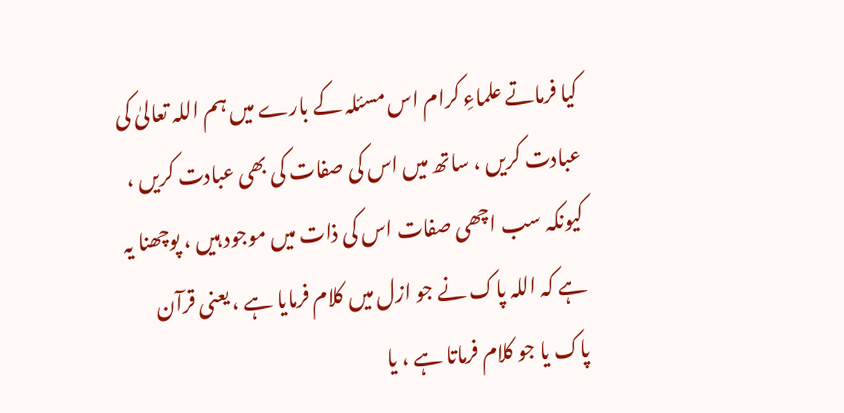کیا فرماتے علماءِ کرام اس مسئلہ کے بارے میں ہم اللہ تعالیٰ کی عبادت کریں ، ساتھ میں اس کی صفات کی بھی عبادت کریں ، کیونکہ سب اچھی صفات اس کی ذات میں موجود ہیں ، پوچھنا یہ ہے کہ اللہ پاک نے جو ازل میں کلام فرمایا ہے ، یعنی قرآن پاک یا جو کلام فرماتا ہے ، یا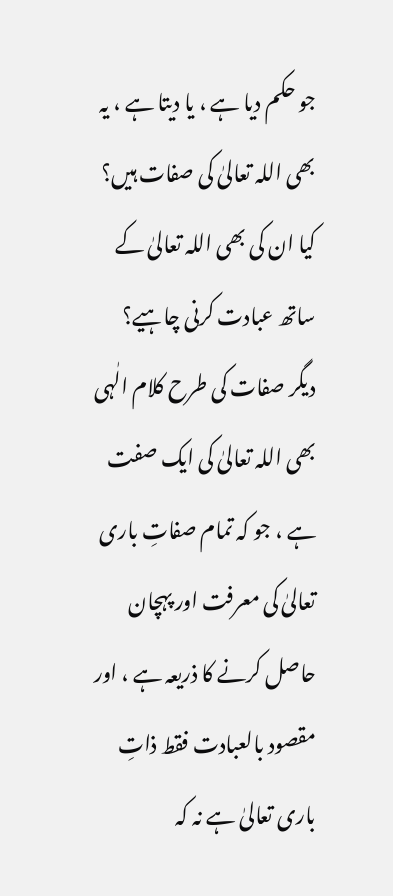جو حکم دیا ہے ، یا دیتا ہے ، یہ بھی اللہ تعالیٰ کی صفات ہیں؟ کیا ان کی بھی اللہ تعالیٰ کے ساتھ عبادت کرنی چاہیے؟
دیگر صفات کی طرح کلام الٰہی بھی اللہ تعالیٰ کی ایک صفت ہے ، جو کہ تمام صفاتِ باری تعالیٰ کی معرفت اور پہچان حاصل کرنے کا ذریعہ ہے ، اور مقصود بالعبادت فقط ذاتِ باری تعالیٰ ہے نہ کہ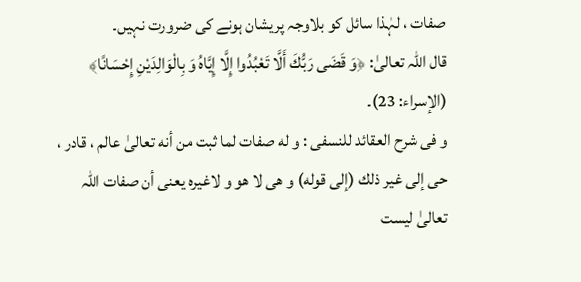صفات ، لہٰذا سائل کو بلاوجہ پریشان ہونے کی ضرورت نہیں۔
قال اللہ تعالیٰ: ﴿وَ قَضَى رَبُّكَ أَلَّا تَعْبُدُوا إِلَّا إِيَّاهُ وَ بِالْوَالِدَيْنِ إِحْسَانًا﴾ (الإسراء: 23)۔
و فی شرح العقائد للنسفی : و له صفات لما ثبت من أنه تعالیٰ عالم ، قادر ، حی إلی غیر ذلك (إلی قوله) و ھی لا ھو و لاغیرہ یعنی أن صفات اللہ تعالیٰ لیست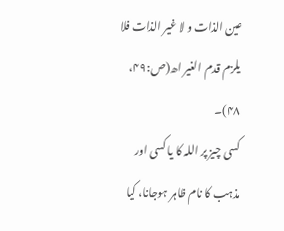عین الذات و لا غیر الذات فلا یلزم قدم الغیر اھ(ص:۴۹، ۴۸)۔
کسی چیز پر اللہ کا یا کسی اور مذہب کا نام ظاہر ہوجانا، کیا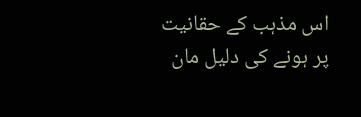اس مذہب کے حقانیت پر ہونے کی دلیل مان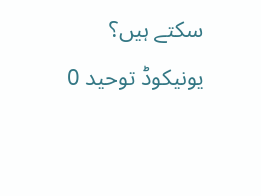سکتے ہیں؟
یونیکوڈ توحید 0